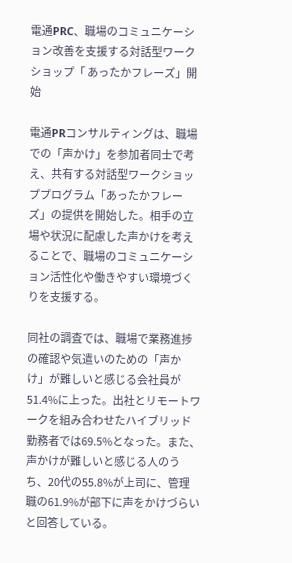電通PRC、職場のコミュニケーション改善を支援する対話型ワークショップ「 あったかフレーズ」開始

電通PRコンサルティングは、職場での「声かけ」を参加者同士で考え、共有する対話型ワークショッププログラム「あったかフレーズ」の提供を開始した。相手の立場や状況に配慮した声かけを考えることで、職場のコミュニケーション活性化や働きやすい環境づくりを支援する。

同社の調査では、職場で業務進捗の確認や気遣いのための「声かけ」が難しいと感じる会社員が51.4%に上った。出社とリモートワークを組み合わせたハイブリッド勤務者では69.5%となった。また、声かけが難しいと感じる人のうち、20代の55.8%が上司に、管理職の61.9%が部下に声をかけづらいと回答している。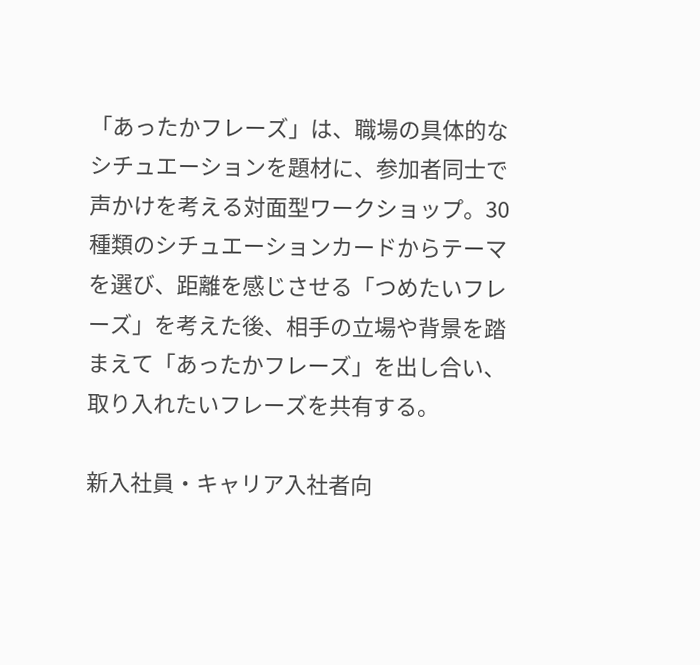「あったかフレーズ」は、職場の具体的なシチュエーションを題材に、参加者同士で声かけを考える対面型ワークショップ。30種類のシチュエーションカードからテーマを選び、距離を感じさせる「つめたいフレーズ」を考えた後、相手の立場や背景を踏まえて「あったかフレーズ」を出し合い、取り入れたいフレーズを共有する。

新入社員・キャリア入社者向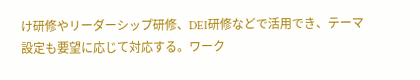け研修やリーダーシップ研修、DEI研修などで活用でき、テーマ設定も要望に応じて対応する。ワーク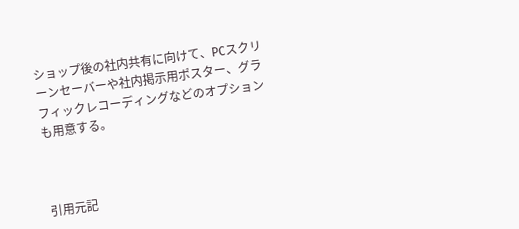ショップ後の社内共有に向けて、PCスクリーンセーバーや社内掲示用ポスター、グラフィックレコーディングなどのオプションも用意する。



引用元記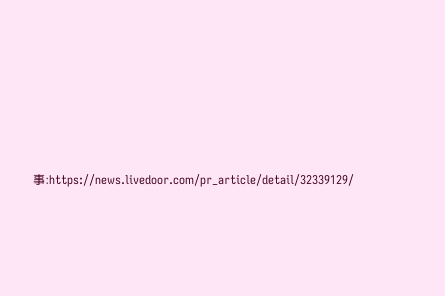事:https://news.livedoor.com/pr_article/detail/32339129/